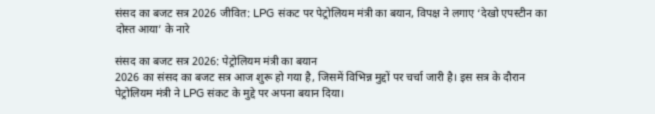संसद का बजट सत्र 2026 जीवित: LPG संकट पर पेट्रोलियम मंत्री का बयान, विपक्ष ने लगाए ‘देखो एपस्टीन का दोस्त आया’ के नारे

संसद का बजट सत्र 2026: पेट्रोलियम मंत्री का बयान
2026 का संसद का बजट सत्र आज शुरू हो गया है, जिसमें विभिन्न मुद्दों पर चर्चा जारी है। इस सत्र के दौरान पेट्रोलियम मंत्री ने LPG संकट के मुद्दे पर अपना बयान दिया।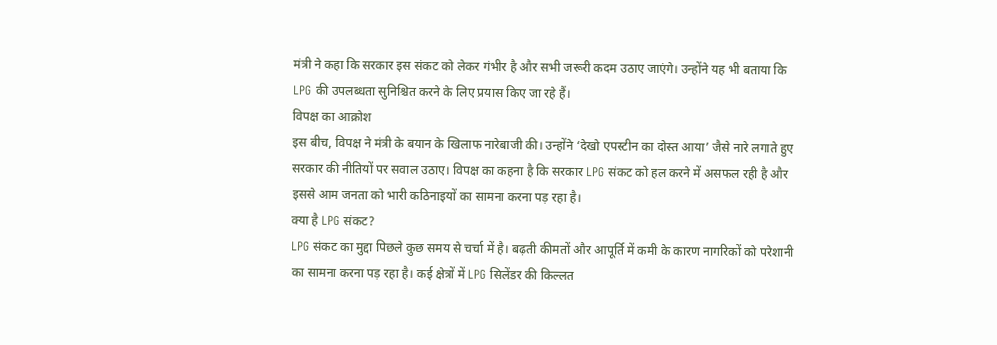मंत्री ने कहा कि सरकार इस संकट को लेकर गंभीर है और सभी जरूरी कदम उठाए जाएंगे। उन्होंने यह भी बताया कि LPG की उपलब्धता सुनिश्चित करने के लिए प्रयास किए जा रहे हैं।
विपक्ष का आक्रोश
इस बीच, विपक्ष ने मंत्री के बयान के खिलाफ नारेबाजी की। उन्होंने ‘देखो एपस्टीन का दोस्त आया’ जैसे नारे लगाते हुए सरकार की नीतियों पर सवाल उठाए। विपक्ष का कहना है कि सरकार LPG संकट को हल करने में असफल रही है और इससे आम जनता को भारी कठिनाइयों का सामना करना पड़ रहा है।
क्या है LPG संकट?
LPG संकट का मुद्दा पिछले कुछ समय से चर्चा में है। बढ़ती कीमतों और आपूर्ति में कमी के कारण नागरिकों को परेशानी का सामना करना पड़ रहा है। कई क्षेत्रों में LPG सिलेंडर की किल्लत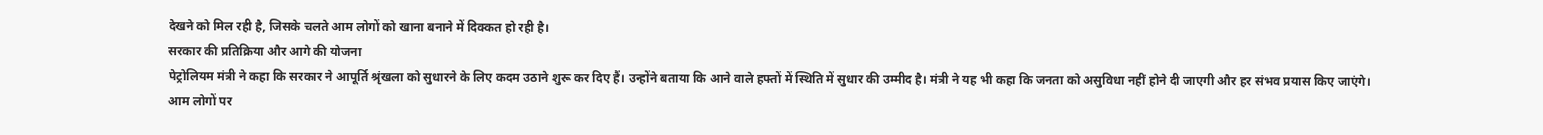देखने को मिल रही है, जिसके चलते आम लोगों को खाना बनाने में दिक्कत हो रही है।
सरकार की प्रतिक्रिया और आगे की योजना
पेट्रोलियम मंत्री ने कहा कि सरकार ने आपूर्ति श्रृंखला को सुधारने के लिए कदम उठाने शुरू कर दिए हैं। उन्होंने बताया कि आने वाले हफ्तों में स्थिति में सुधार की उम्मीद है। मंत्री ने यह भी कहा कि जनता को असुविधा नहीं होने दी जाएगी और हर संभव प्रयास किए जाएंगे।
आम लोगों पर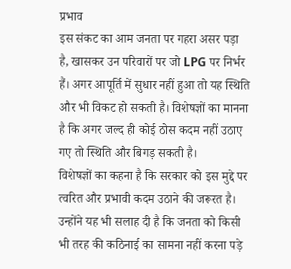प्रभाव
इस संकट का आम जनता पर गहरा असर पड़ा है, खासकर उन परिवारों पर जो LPG पर निर्भर हैं। अगर आपूर्ति में सुधार नहीं हुआ तो यह स्थिति और भी विकट हो सकती है। विशेषज्ञों का मानना है कि अगर जल्द ही कोई ठोस कदम नहीं उठाए गए तो स्थिति और बिगड़ सकती है।
विशेषज्ञों का कहना है कि सरकार को इस मुद्दे पर त्वरित और प्रभावी कदम उठाने की जरूरत है। उन्होंने यह भी सलाह दी है कि जनता को किसी भी तरह की कठिनाई का सामना नहीं करना पड़े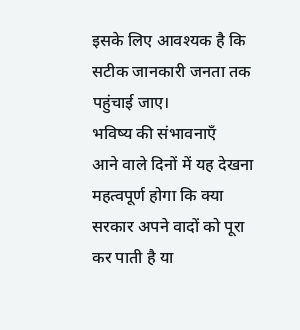इसके लिए आवश्यक है कि सटीक जानकारी जनता तक पहुंचाई जाए।
भविष्य की संभावनाएँ
आने वाले दिनों में यह देखना महत्वपूर्ण होगा कि क्या सरकार अपने वादों को पूरा कर पाती है या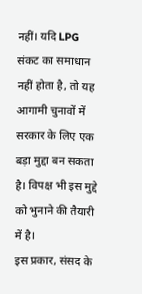नहीं। यदि LPG संकट का समाधान नहीं होता है, तो यह आगामी चुनावों में सरकार के लिए एक बड़ा मुद्दा बन सकता है। विपक्ष भी इस मुद्दे को भुनाने की तैयारी में है।
इस प्रकार, संसद के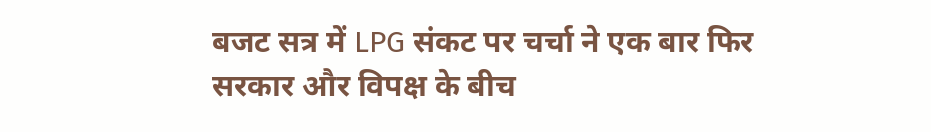बजट सत्र में LPG संकट पर चर्चा ने एक बार फिर सरकार और विपक्ष के बीच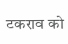टकराव को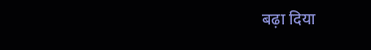बढ़ा दिया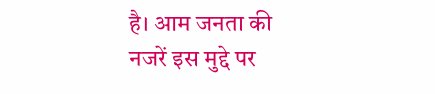है। आम जनता की नजरें इस मुद्दे पर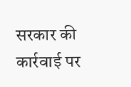सरकार की कार्रवाई पर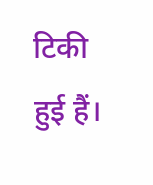टिकी हुई हैं।